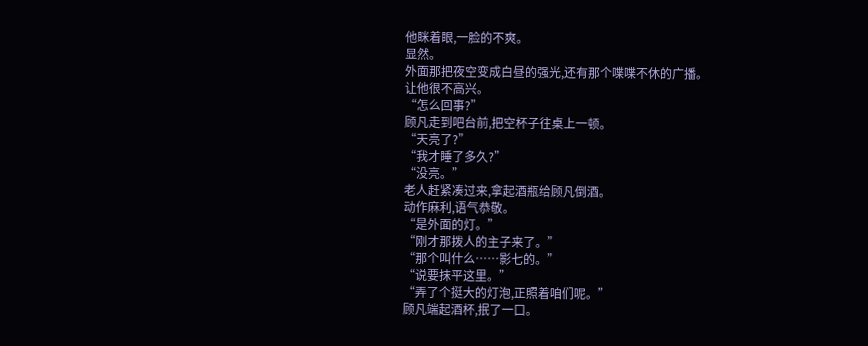他眯着眼,一脸的不爽。
显然。
外面那把夜空变成白昼的强光,还有那个喋喋不休的广播。
让他很不高兴。
“怎么回事?”
顾凡走到吧台前,把空杯子往桌上一顿。
“天亮了?”
“我才睡了多久?”
“没亮。”
老人赶紧凑过来,拿起酒瓶给顾凡倒酒。
动作麻利,语气恭敬。
“是外面的灯。”
“刚才那拨人的主子来了。”
“那个叫什么……影七的。”
“说要抹平这里。”
“弄了个挺大的灯泡,正照着咱们呢。”
顾凡端起酒杯,抿了一口。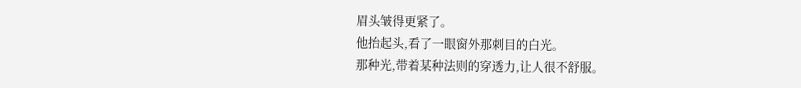眉头皱得更紧了。
他抬起头,看了一眼窗外那刺目的白光。
那种光,带着某种法则的穿透力,让人很不舒服。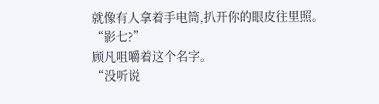就像有人拿着手电筒,扒开你的眼皮往里照。
“影七?”
顾凡咀嚼着这个名字。
“没听说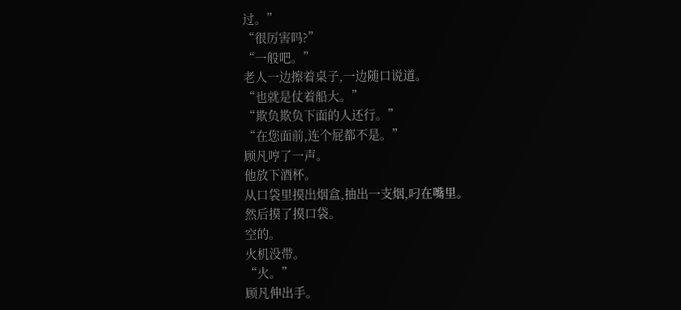过。”
“很厉害吗?”
“一般吧。”
老人一边擦着桌子,一边随口说道。
“也就是仗着船大。”
“欺负欺负下面的人还行。”
“在您面前,连个屁都不是。”
顾凡哼了一声。
他放下酒杯。
从口袋里摸出烟盒,抽出一支烟,叼在嘴里。
然后摸了摸口袋。
空的。
火机没带。
“火。”
顾凡伸出手。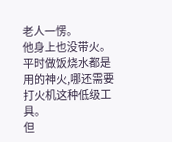老人一愣。
他身上也没带火。
平时做饭烧水都是用的神火,哪还需要打火机这种低级工具。
但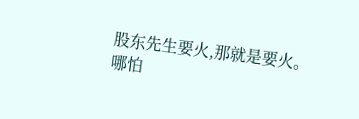股东先生要火,那就是要火。
哪怕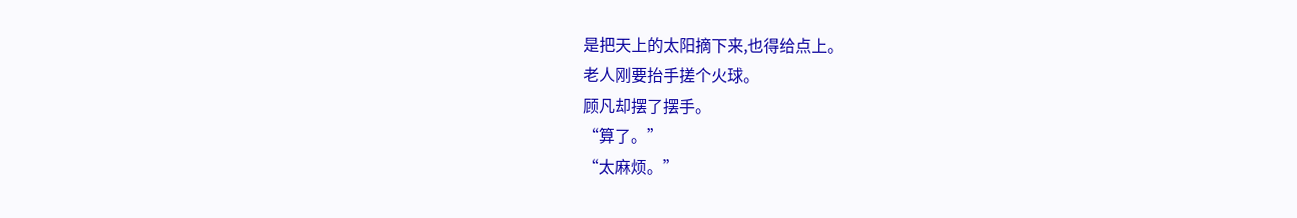是把天上的太阳摘下来,也得给点上。
老人刚要抬手搓个火球。
顾凡却摆了摆手。
“算了。”
“太麻烦。”